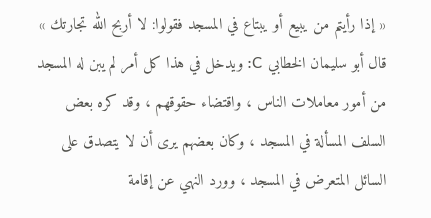« إذا رأيتم من يبيع أو يبتاع في المسجد فقولوا: لا أربح الله تجارتك » قال أبو سليمان الخطابي C: ويدخل في هذا كل أمر لم يبن له المسجد من أمور معاملات الناس ، واقتضاء حقوقهم ، وقد كره بعض السلف المسألة في المسجد ، وكان بعضهم يرى أن لا يتصدق على السائل المتعرض في المسجد ، وورد النهي عن إقامة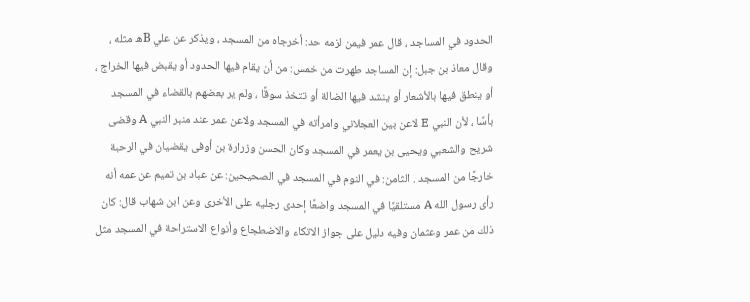الحدود في المساجد ، قال عمر فيمن لزمه حد: أخرجاه من المسجد ، ويذكر عن علي Bه مثله ، وقال معاذ بن جبل: إن المساجد طهرت من خمس: من أن يقام فيها الحدود أو يقبض فيها الخراج ، أو ينطق فيها بالأشعار أو ينشد فيها الضالة أو تتخذ سوقًا ، ولم ير بعضهم بالقضاء في المسجد بأسًا ، لأن النبي E لاعن بين العجلاني وامرأته في المسجد ولاعن عمر عند منبر النبي A وقضى شريح والشعبي ويحيى بن يعمر في المسجد وكان الحسن وزرارة بن أوفى يقضيان في الرحبة خارجًا من المسجد . الثامن: في النوم في المسجد في الصحيحين: عن عباد بن تميم عن عمه أنه رأى رسول الله A مستلقيًا في المسجد واضعًا إحدى رجليه على الأخرى وعن ابن شهاب قال: كان ذلك من عمر وعثمان وفيه دليل على جواز الاتكاء والاضطجاع وأنواع الاستراحة في المسجد مثل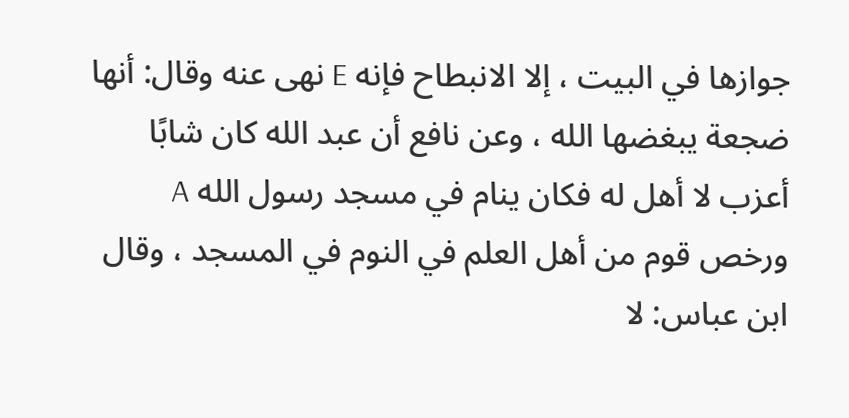جوازها في البيت ، إلا الانبطاح فإنه E نهى عنه وقال: أنها ضجعة يبغضها الله ، وعن نافع أن عبد الله كان شابًا أعزب لا أهل له فكان ينام في مسجد رسول الله A ورخص قوم من أهل العلم في النوم في المسجد ، وقال ابن عباس: لا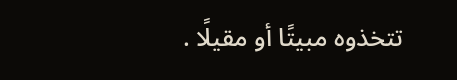تتخذوه مبيتًا أو مقيلًا .